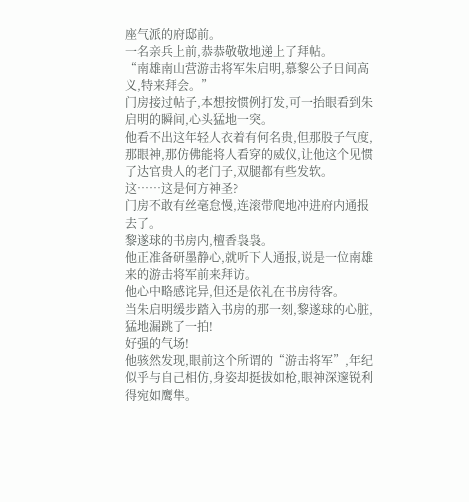座气派的府邸前。
一名亲兵上前,恭恭敬敬地递上了拜帖。
“南雄南山营游击将军朱启明,慕黎公子日间高义,特来拜会。”
门房接过帖子,本想按惯例打发,可一抬眼看到朱启明的瞬间,心头猛地一突。
他看不出这年轻人衣着有何名贵,但那股子气度,那眼神,那仿佛能将人看穿的威仪,让他这个见惯了达官贵人的老门子,双腿都有些发软。
这……这是何方神圣?
门房不敢有丝毫怠慢,连滚带爬地冲进府内通报去了。
黎遂球的书房内,檀香袅袅。
他正准备研墨静心,就听下人通报,说是一位南雄来的游击将军前来拜访。
他心中略感诧异,但还是依礼在书房待客。
当朱启明缓步踏入书房的那一刻,黎遂球的心脏,猛地漏跳了一拍!
好强的气场!
他骇然发现,眼前这个所谓的“游击将军”,年纪似乎与自己相仿,身姿却挺拔如枪,眼神深邃锐利得宛如鹰隼。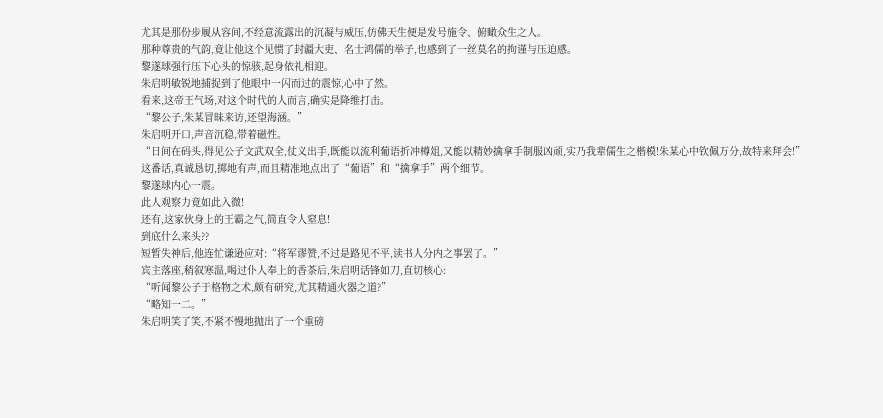尤其是那份步履从容间,不经意流露出的沉凝与威压,仿佛天生便是发号施令、俯瞰众生之人。
那种尊贵的气韵,竟让他这个见惯了封疆大吏、名士鸿儒的举子,也感到了一丝莫名的拘谨与压迫感。
黎遂球强行压下心头的惊骇,起身依礼相迎。
朱启明敏锐地捕捉到了他眼中一闪而过的震惊,心中了然。
看来,这帝王气场,对这个时代的人而言,确实是降维打击。
“黎公子,朱某冒昧来访,还望海涵。”
朱启明开口,声音沉稳,带着磁性。
“日间在码头,得见公子文武双全,仗义出手,既能以流利葡语折冲樽俎,又能以精妙擒拿手制服凶顽,实乃我辈儒生之楷模!朱某心中钦佩万分,故特来拜会!”
这番话,真诚恳切,掷地有声,而且精准地点出了“葡语”和“擒拿手”两个细节。
黎遂球内心一震。
此人观察力竟如此入微!
还有,这家伙身上的王霸之气,简直令人窒息!
到底什么来头??
短暂失神后,他连忙谦逊应对:“将军谬赞,不过是路见不平,读书人分内之事罢了。”
宾主落座,稍叙寒温,喝过仆人奉上的香茶后,朱启明话锋如刀,直切核心:
“听闻黎公子于格物之术,颇有研究,尤其精通火器之道?”
“略知一二。”
朱启明笑了笑,不紧不慢地抛出了一个重磅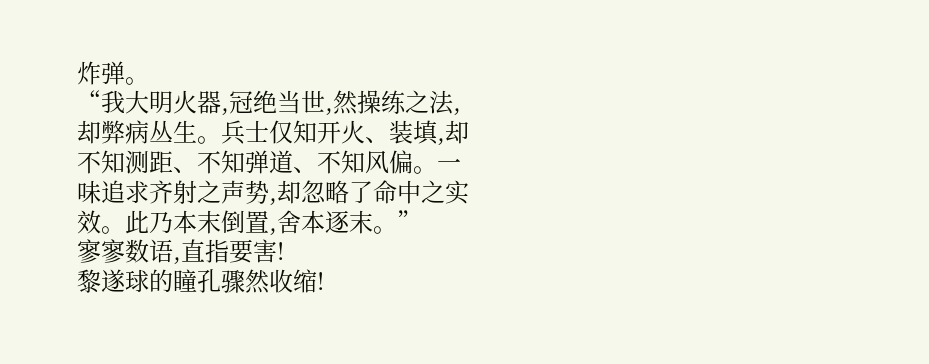炸弹。
“我大明火器,冠绝当世,然操练之法,却弊病丛生。兵士仅知开火、装填,却不知测距、不知弹道、不知风偏。一味追求齐射之声势,却忽略了命中之实效。此乃本末倒置,舍本逐末。”
寥寥数语,直指要害!
黎遂球的瞳孔骤然收缩!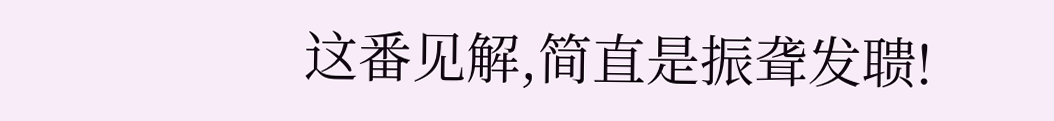这番见解,简直是振聋发聩!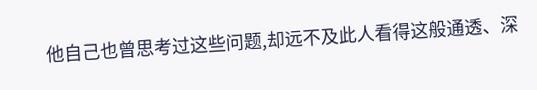他自己也曾思考过这些问题,却远不及此人看得这般通透、深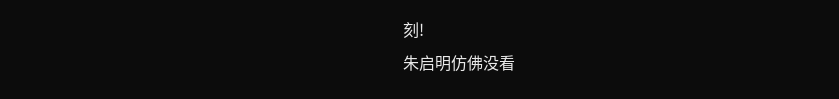刻!
朱启明仿佛没看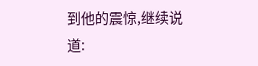到他的震惊,继续说道: